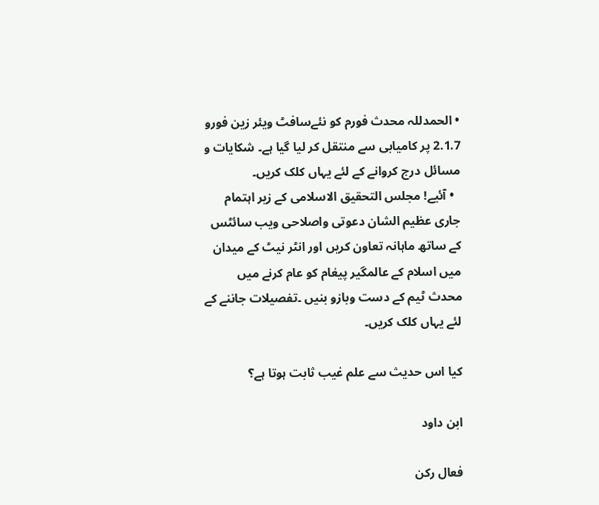• الحمدللہ محدث فورم کو نئےسافٹ ویئر زین فورو 2.1.7 پر کامیابی سے منتقل کر لیا گیا ہے۔ شکایات و مسائل درج کروانے کے لئے یہاں کلک کریں۔
  • آئیے! مجلس التحقیق الاسلامی کے زیر اہتمام جاری عظیم الشان دعوتی واصلاحی ویب سائٹس کے ساتھ ماہانہ تعاون کریں اور انٹر نیٹ کے میدان میں اسلام کے عالمگیر پیغام کو عام کرنے میں محدث ٹیم کے دست وبازو بنیں ۔تفصیلات جاننے کے لئے یہاں کلک کریں۔

کیا اس حدیث سے علم غیب ثابت ہوتا ہے؟

ابن داود

فعال رکن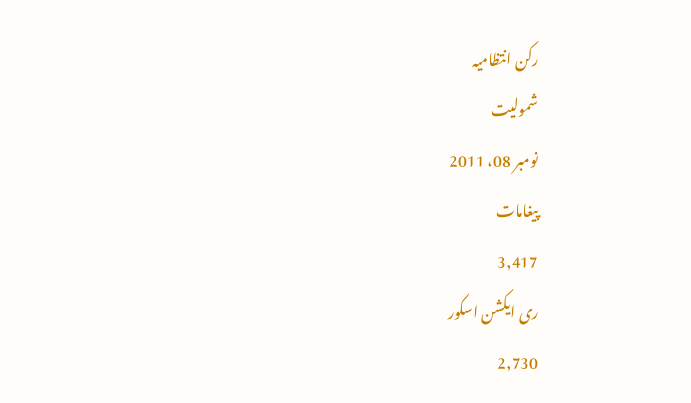رکن انتظامیہ
شمولیت
نومبر 08، 2011
پیغامات
3,417
ری ایکشن اسکور
2,730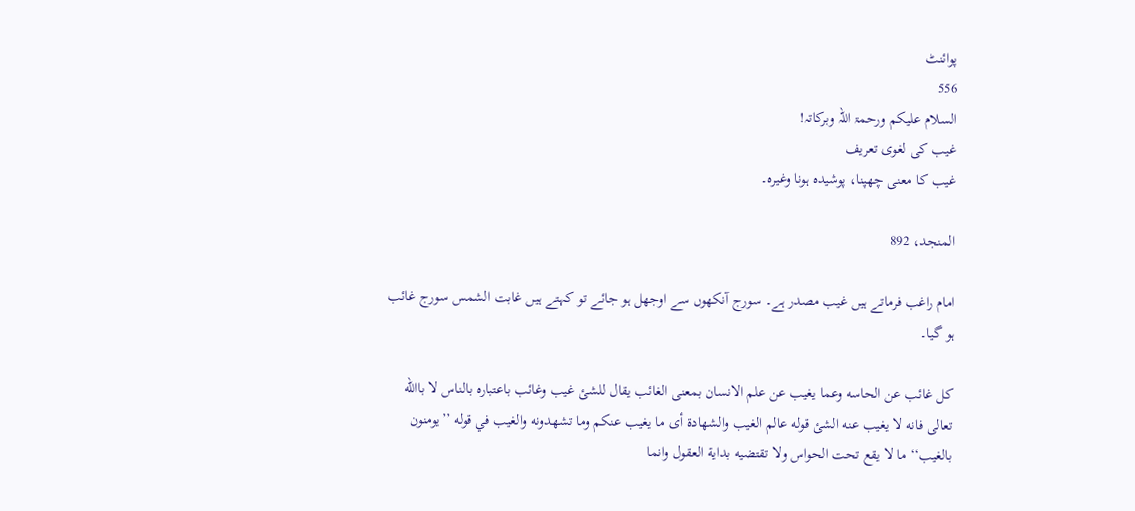پوائنٹ
556
السلام علیکم ورحمۃ اللہ وبرکاتہ!
غیب کی لغوی تعریف
غیب کا معنی چھپنا، پوشیدہ ہونا وغیرہ۔

المنجد، 892

امام راغب فرماتے ہیں غیب مصدر ہے۔ سورج آنکھوں سے اوجھل ہو جائے تو کہتے ہیں غابت الشمس سورج غائب ہو گیا۔

کل غائب عن الحاسه وعما یغیب عن علم الانسان بمعنی الغائب یقال للشئ غیب وغائب باعتباره بالناس لا باالله تعالی فانه لا یغیب عنه الشئ قوله عالم الغیب والشهادة أی ما یغیب عنکم وما تشهدونه والغیب في قوله ’’یومنون بالغیب‘‘ ما لا یقع تحت الحواس ولا تقتضیه بدایة العقول وانما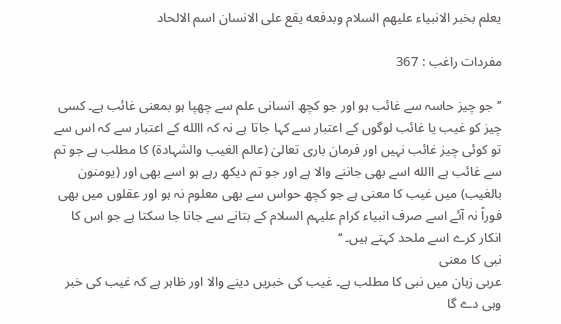یعلم بخبر الانبیاء علیهم السلام وبدفعه یقع علی الانسان اسم الالحاد

مفردات راغب : 367

’’جو چیز حاسہ سے غائب ہو اور جو کچھ انسانی علم سے چھپا ہو بمعنی غائب ہے۔ کسی چیز کو غیب یا غائب لوگوں کے اعتبار سے کہا جاتا ہے نہ کہ االله کے اعتبار سے کہ اس سے تو کوئی چیز غائب نہیں اور فرمان باری تعالیٰ (عالم الغیب والشہادۃ) کا مطلب ہے جو تم سے غائب ہے االله اسے بھی جاننے والا ہے اور جو تم دیکھ رہے ہو اسے بھی اور (یومنون بالغیب) میں غیب کا معنی ہے جو کچھ حواس سے بھی معلوم نہ ہو اور عقلوں میں بھی فوراً نہ آئے اسے صرف انبیاء کرام علیہم السلام کے بتانے سے جانا جا سکتا ہے جو اس کا انکار کرے اسے ملحد کہتے ہیں۔ ‘‘
نبی کا معنی
عربی زبان میں نبی کا مطلب ہے۔ غیب کی خبریں دینے والا اور ظاہر ہے کہ غیب کی خبر وہی دے گا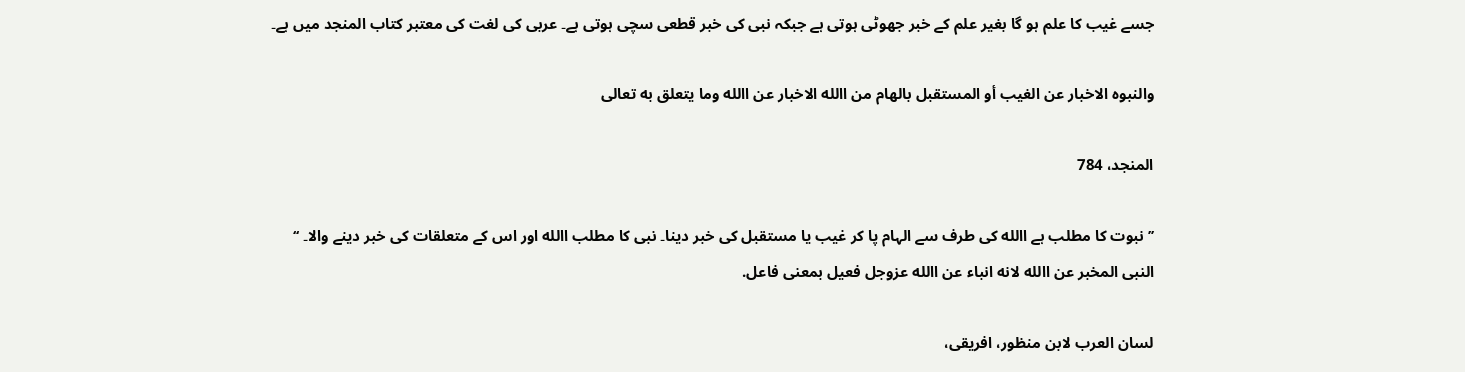جسے غیب کا علم ہو گا بغیر علم کے خبر جھوٹی ہوتی ہے جبکہ نبی کی خبر قطعی سچی ہوتی ہے۔ عربی کی لغت کی معتبر کتاب المنجد میں ہے۔

والنبوه الاخبار عن الغیب أو المستقبل بالهام من االله الاخبار عن االله وما یتعلق به تعالی

المنجد، 784

’’نبوت کا مطلب ہے االله کی طرف سے الہام پا کر غیب یا مستقبل کی خبر دینا۔ نبی کا مطلب االله اور اس کے متعلقات کی خبر دینے والا۔ ‘‘
النبی المخبر عن االله لانه انباء عن االله عزوجل فعیل بمعنی فاعل.

لسان العرب لابن منظور، افریقی،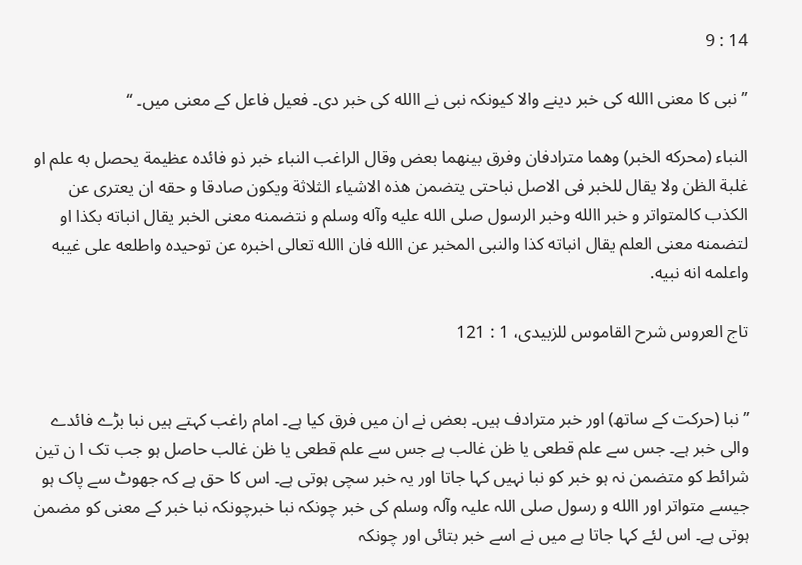14 : 9

’’نبی کا معنی االله کی خبر دینے والا کیونکہ نبی نے االله کی خبر دی۔ فعیل فاعل کے معنی میں۔ ‘‘

النباء (محرکه الخبر) وهما مترادفان وفرق بینهما بعض وقال الراغب النباء خبر ذو فائده عظیمة یحصل به علم او غلبة الظن ولا یقال للخبر فی الاصل نباحتی یتضمن هذه الاشیاء الثلاثة ویکون صادقا و حقه ان یعتری عن الکذب کالمتواتر و خبر االله وخبر الرسول صلی الله علیه وآله وسلم و نتضمنه معنی الخبر یقال انباته بکذا او لتضمنه معنی العلم یقال انباته کذا والنبی المخبر عن االله فان االله تعالی اخبره عن توحیده واطلعه علی غیبه واعلمه انه نبیه.

تاج العروس شرح القاموس للزبیدی، 1 : 121


’’نبا (حرکت کے ساتھ) اور خبر مترادف ہیں۔ بعض نے ان میں فرق کیا ہے۔ امام راغب کہتے ہیں نبا بڑے فائدے والی خبر ہے۔ جس سے علم قطعی یا ظن غالب ہے جس سے علم قطعی یا ظن غالب حاصل ہو جب تک ا ن تین شرائط کو متضمن نہ ہو خبر کو نبا نہیں کہا جاتا اور یہ خبر سچی ہوتی ہے۔ اس کا حق ہے کہ جھوٹ سے پاک ہو جیسے متواتر اور االله و رسول صلی اللہ علیہ وآلہ وسلم کی خبر چونکہ نبا خبرچونکہ نبا خبر کے معنی کو مضمن ہوتی ہے۔ اس لئے کہا جاتا ہے میں نے اسے خبر بتائی اور چونکہ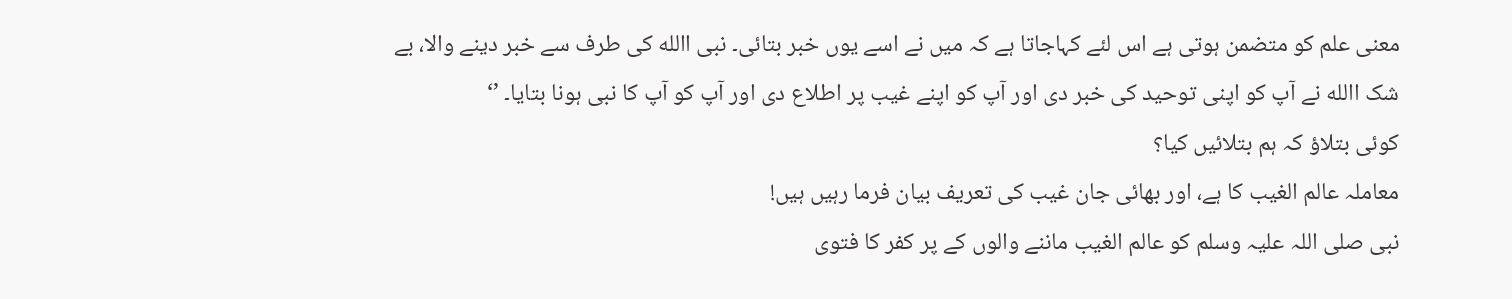معنی علم کو متضمن ہوتی ہے اس لئے کہاجاتا ہے کہ میں نے اسے یوں خبر بتائی۔ نبی االله کی طرف سے خبر دینے والا، بے شک االله نے آپ کو اپنی توحید کی خبر دی اور آپ کو اپنے غیب پر اطلاع دی اور آپ کو آپ کا نبی ہونا بتایا۔ ’‘
کوئی بتلاؤ کہ ہم بتلائیں کیا؟
معاملہ عالم الغیب کا ہے، اور بھائی جان غیب کی تعریف بیان فرما رہیں ہیں!
نبی صلی اللہ علیہ وسلم کو عالم الغیب ماننے والوں کے پر کفر کا فتوی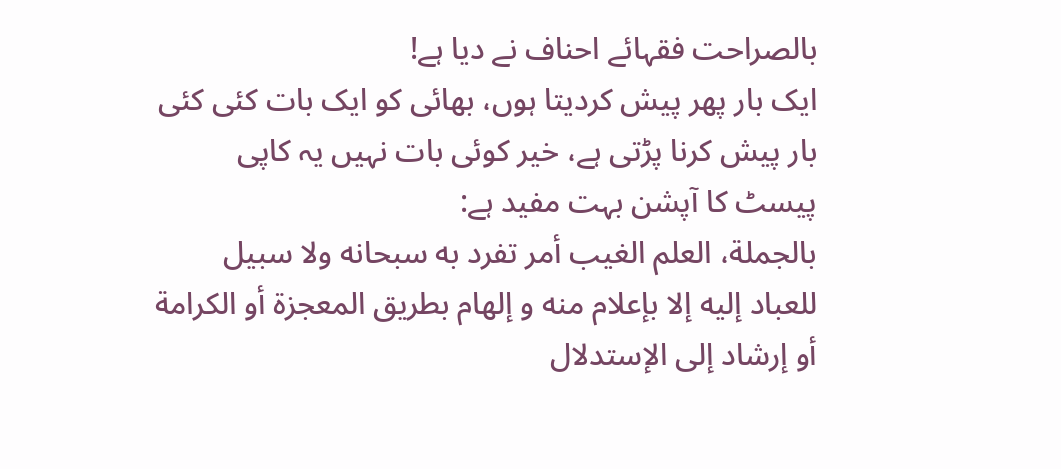بالصراحت فقہائے احناف نے دیا ہے!
ایک بار پھر پیش کردیتا ہوں، بھائی کو ایک بات کئی کئی بار پیش کرنا پڑتی ہے، خیر کوئی بات نہیں یہ کاپی پیسٹ کا آپشن بہت مفید ہے:
بالجملة، العلم الغيب أمر تفرد به سبحانه ولا سبيل للعباد إليه إلا بإعلام منه و إلهام بطريق المعجزة أو الكرامة أو إرشاد إلی الإستدلال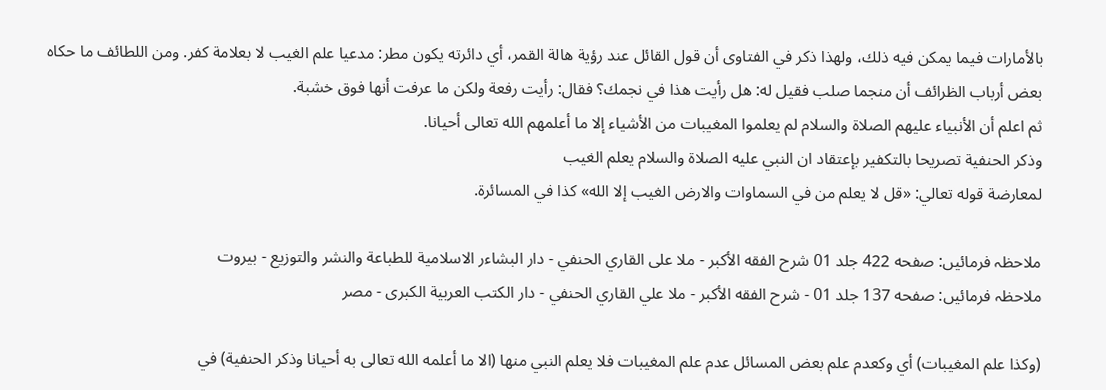بالأمارات فيما يمكن فيه ذلك، ولهذا ذكر في الفتاوی أن قول القائل عند رؤية هالة القمر، أي دائرته يكون مطر: مدعيا علم الغيب لا بعلامة كفر. ومن اللطائف ما حكاه بعض أرباب الظرائف أن منجما صلب فقيل له: هل رأيت هذا في نجمك؟ فقال: رأيت رفعة ولکن ما عرفت أنها فوق خشبة.
ثم اعلم أن الأنبياء عليهم الصلاة والسلام لم يعلموا المغيبات من الأشياء إلا ما أعلمهم الله تعالی أحيانا.
وذكر الحنفية تصريحا بالتكفير بإعتقاد ان النبي عليه الصلاة والسلام يعلم الغيب
لمعارضة قوله تعالي: «قل لا يعلم من في السماوات والارض الغيب إلا الله» كذا في المسائرة.

ملاحظہ فرمائیں: صفحه 422 جلد 01 شرح الفقه الأكبر - ملا علی القاري الحنفي - دار البشاءر الاسلامية للطباعة والنشر والتوزيع - بيروت
ملاحظہ فرمائیں: صفحه 137 جلد 01 - شرح الفقه الأكبر - ملا علي القاري الحنفي - دار الكتب العربية الكبرى - مصر

(وكذا علم المغيبات) أي وكعدم علم بعض المسائل عدم علم المغيبات فلا يعلم النبي منها (الا ما أعلمه الله تعالی به أحيانا وذكر الحنفية) في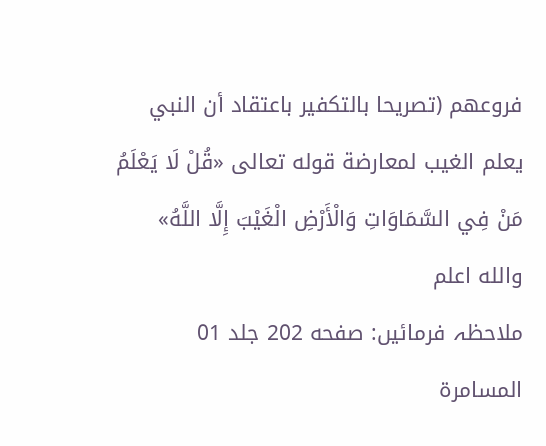فروعهم (تصريحا بالتكفير باعتقاد أن النبي يعلم الغيب لمعارضة قوله تعالی «قُلْ لَا يَعْلَمُ مَنْ فِي السَّمَاوَاتِ وَالْأَرْضِ الْغَيْبَ إِلَّا اللَّهُ» والله اعلم
ملاحظہ فرمائیں: صفحه 202 جلد 01 المسامرة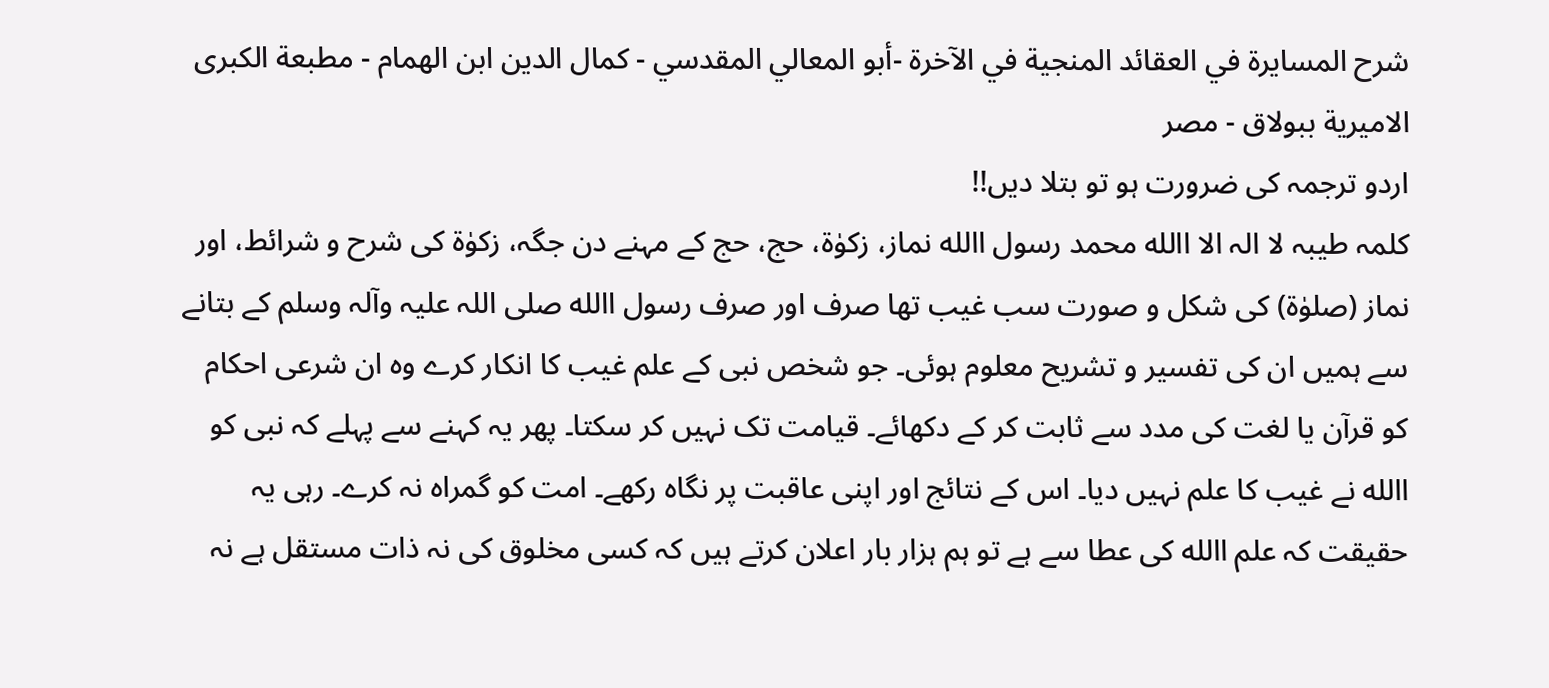شرح المسايرة في العقائد المنجية في الآخرة -أبو المعالي المقدسي - كمال الدين ابن الهمام - مطبعة الكبری الاميرية ببولاق - مصر
اردو ترجمہ کی ضرورت ہو تو بتلا دیں!!
کلمہ طیبہ لا الہ الا االله محمد رسول االله نماز، زکوٰۃ، حج، حج کے مہنے دن جگہ، زکوٰۃ کی شرح و شرائط، اور نماز (صلوٰۃ) کی شکل و صورت سب غیب تھا صرف اور صرف رسول االله صلی اللہ علیہ وآلہ وسلم کے بتانے سے ہمیں ان کی تفسیر و تشریح معلوم ہوئی۔ جو شخص نبی کے علم غیب کا انکار کرے وہ ان شرعی احکام کو قرآن یا لغت کی مدد سے ثابت کر کے دکھائے۔ قیامت تک نہیں کر سکتا۔ پھر یہ کہنے سے پہلے کہ نبی کو االله نے غیب کا علم نہیں دیا۔ اس کے نتائج اور اپنی عاقبت پر نگاہ رکھے۔ امت کو گمراہ نہ کرے۔ رہی یہ حقیقت کہ علم االله کی عطا سے ہے تو ہم ہزار بار اعلان کرتے ہیں کہ کسی مخلوق کی نہ ذات مستقل ہے نہ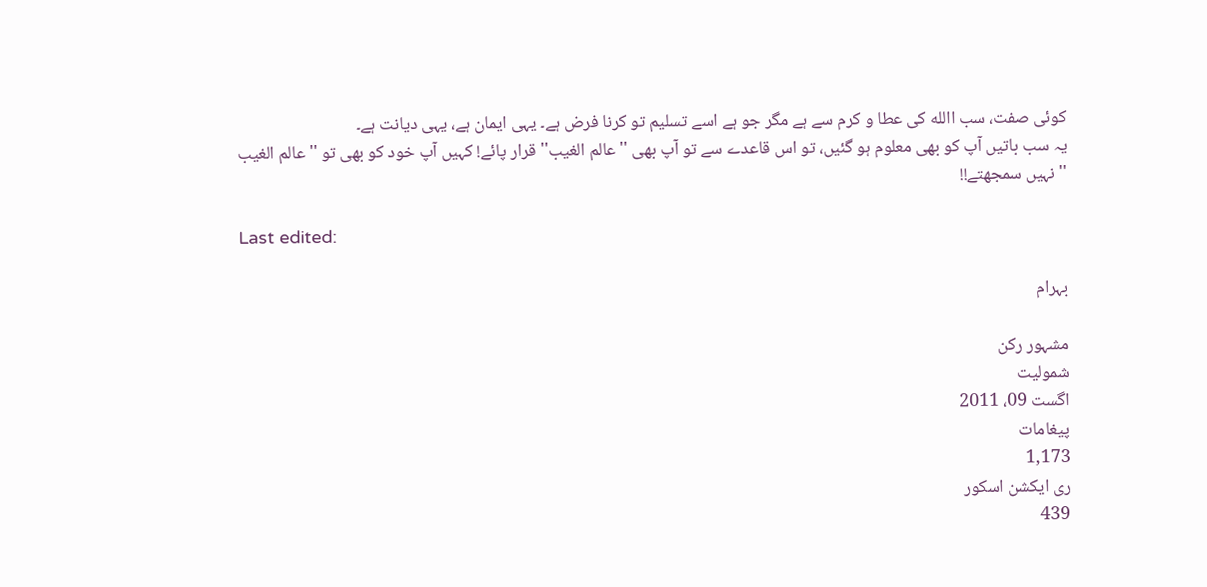کوئی صفت، سب االله کی عطا و کرم سے ہے مگر جو ہے اسے تسلیم تو کرنا فرض ہے۔ یہی ایمان ہے، یہی دیانت ہے۔
یہ سب باتیں آپ کو بھی معلوم ہو گئیں، تو اس قاعدے سے تو آپ بھی ''عالم الغیب'' قرار پائے! کہیں آپ خود کو بھی تو ''عالم الغیب '' نہیں سمجھتے!!

Last edited:

بہرام

مشہور رکن
شمولیت
اگست 09، 2011
پیغامات
1,173
ری ایکشن اسکور
439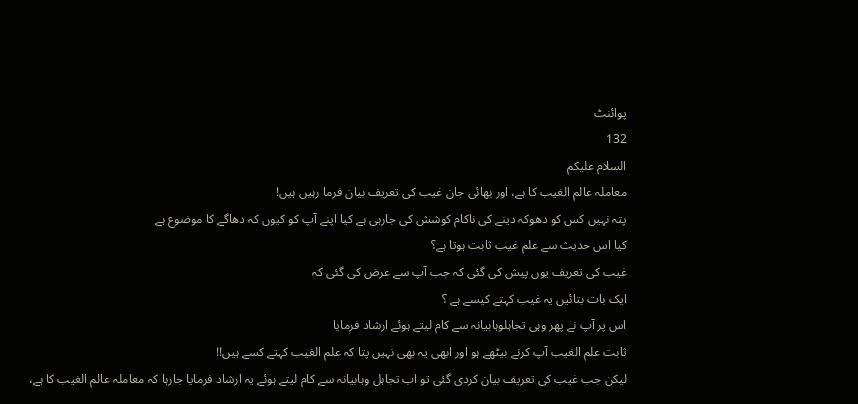پوائنٹ
132
السلام علیکم
معاملہ عالم الغیب کا ہے، اور بھائی جان غیب کی تعریف بیان فرما رہیں ہیں!
پتہ نہیں کس کو دھوکہ دینے کی ناکام کوشش کی جارہی ہے کیا اپنے آپ کو کیوں کہ دھاگے کا موضوع ہے
کیا اس حدیث سے علم غیب ثابت ہوتا ہے؟
غیب کی تعریف یوں پیش کی گئی کہ جب آپ سے عرض کی گئی کہ
ایک بات بتائیں یہ غیب کہتے کیسے ہے ؟
اس پر آپ نے پھر وہی تجاہلوہابیانہ سے کام لیتے ہوئے ارشاد فرمایا
ثابت علم الغیب آپ کرنے بیٹھے ہو اور ابھی یہ بھی نہیں پتا کہ علم الغیب کہتے کسے ہیں!!
لیکن جب غیب کی تعریف بیان کردی گئی تو اب تجاہل وہابیانہ سے کام لیتے ہوئے یہ ارشاد فرمایا جارہا کہ معاملہ عالم الغیب کا ہے،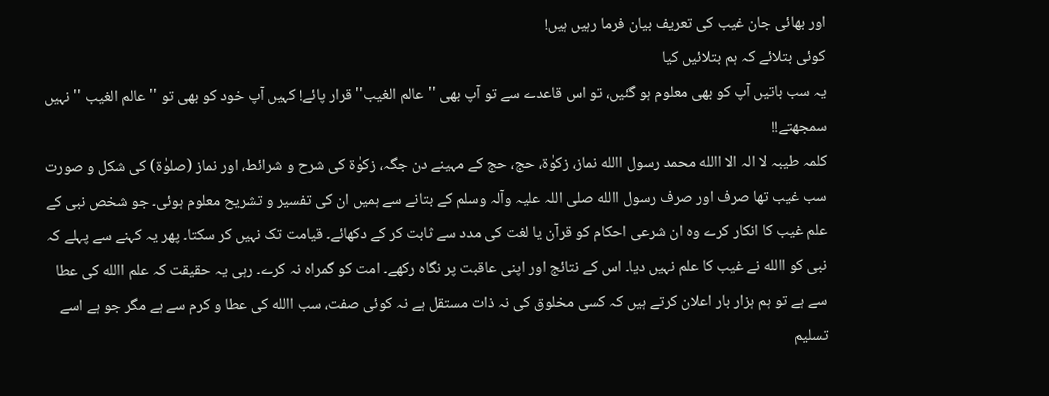اور بھائی جان غیب کی تعریف بیان فرما رہیں ہیں!
کوئی بتلائے کہ ہم بتلائیں کیا
یہ سب باتیں آپ کو بھی معلوم ہو گئیں، تو اس قاعدے سے تو آپ بھی ''عالم الغیب'' قرار پائے! کہیں آپ خود کو بھی تو ''عالم الغیب '' نہیں سمجھتے!!
کلمہ طیبہ لا الہ الا االله محمد رسول االله نماز، زکوٰۃ، حج، حج کے مہینے دن جگہ، زکوٰۃ کی شرح و شرائط، اور نماز (صلوٰۃ) کی شکل و صورت سب غیب تھا صرف اور صرف رسول االله صلی اللہ علیہ وآلہ وسلم کے بتانے سے ہمیں ان کی تفسیر و تشریح معلوم ہوئی۔ جو شخص نبی کے علم غیب کا انکار کرے وہ ان شرعی احکام کو قرآن یا لغت کی مدد سے ثابت کر کے دکھائے۔ قیامت تک نہیں کر سکتا۔ پھر یہ کہنے سے پہلے کہ نبی کو االله نے غیب کا علم نہیں دیا۔ اس کے نتائج اور اپنی عاقبت پر نگاہ رکھے۔ امت کو گمراہ نہ کرے۔ رہی یہ حقیقت کہ علم االله کی عطا سے ہے تو ہم ہزار بار اعلان کرتے ہیں کہ کسی مخلوق کی نہ ذات مستقل ہے نہ کوئی صفت، سب االله کی عطا و کرم سے ہے مگر جو ہے اسے تسلیم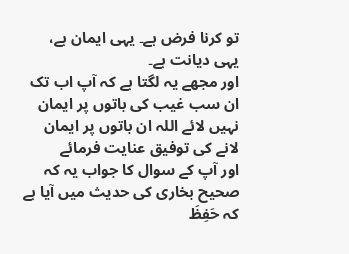تو کرنا فرض ہے۔ یہی ایمان ہے، یہی دیانت ہے۔
اور مجھے یہ لگتا ہے کہ آپ اب تک ان سب غیب کی باتوں پر ایمان نہیں لائے اللہ ان باتوں پر ایمان لانے کی توفیق عنایت فرمائے
اور آپ کے سوال کا جواب یہ کہ صحیح بخاری کی حدیث میں آیا ہے کہ حَفِظَ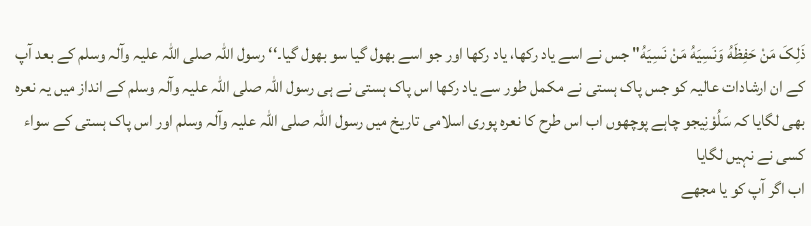ذَلِکَ مَنْ حَفِظَهُ وَنَسِيَهُ مَنْ نَسِيَهُ" جس نے اسے یاد رکھا، یاد رکھا اور جو اسے بھول گیا سو بھول گیا۔‘‘ رسول اللہ صلی اللہ علیہ وآلہ وسلم کے بعد آپ کے ان ارشادات عالیہ کو جس پاک ہستی نے مکمل طور سے یاد رکھا اس پاک ہستی نے ہی رسول اللہ صلی اللہ علیہ وآلہ وسلم کے انداز میں یہ نعرہ بھی لگایا کہ سَلُوْنِيجو چاہے پوچھوں اب اس طرح کا نعرہ پوری اسلامی تاریخ میں رسول اللہ صلی اللہ علیہ وآلہ وسلم اور اس پاک ہستی کے سواء کسی نے نہیں لگایا
اب اگر آپ کو یا مجھے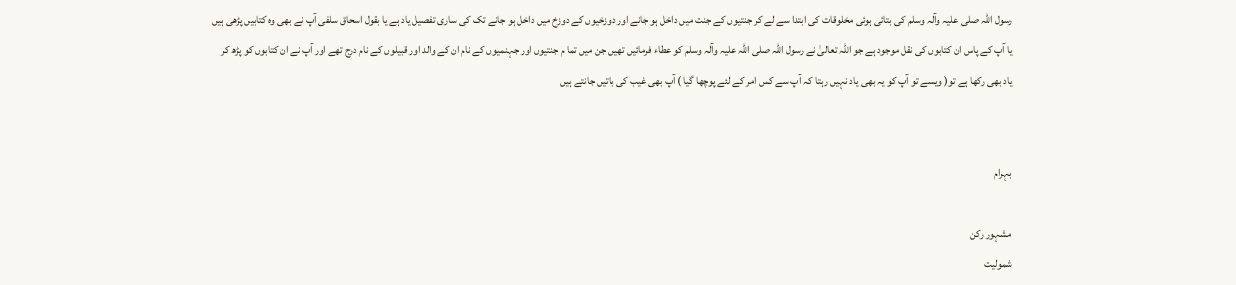رسول اللہ صلی علیہ وآلہ وسلم کی بتائی ہوئی مخلوقات کی ابتدا سے لے کر جنتیوں کے جنت میں داخل ہو جانے اور دوزخیوں کے دوزخ میں داخل ہو جانے تک کی ساری تفصیل یاد ہے یا بقول اسحاق سلفی آپ نے بھی وہ کتابیں پڑھی ہیں یا آپ کے پاس ان کتابوں کی نقل موجود ہے جو اللہ تعالیٰ نے رسول اللہ صلی اللہ علیہ وآلہ وسلم کو عطاء فرمائیں تھیں جن میں تما م جنتیوں اور جہنمیوں کے نام ان کے والد اور قبیلوں کے نام درج تھے اور آپ نے ان کتابوں کو پڑھ کر یاد بھی رکھا ہے تو( ویسے تو آپ کو یہ بھی یاد نہیں رہتا کہ آپ سے کس امر کے لئے پوچھا گیا ) آپ بھی غیب کی باتیں جانتے ہیں


بہرام

مشہور رکن
شمولیت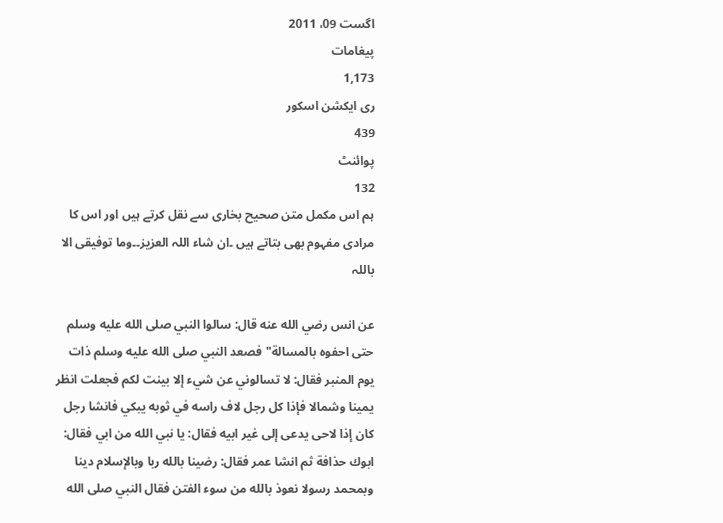اگست 09، 2011
پیغامات
1,173
ری ایکشن اسکور
439
پوائنٹ
132
ہم اس مکمل متن صحیح بخاری سے نقل کرتے ہیں اور اس کا مرادی مفہوم بھی بتاتے ہیں ۔ان شاء اللہ العزیز۔۔وما توفیقی الا باللہ

عن انس رضي الله عنه قال: سالوا النبي صلى الله عليه وسلم حتى احفوه بالمسالة"فصعد النبي صلى الله عليه وسلم ذات يوم المنبر فقال: لا تسالوني عن شيء إلا بينت لكم فجعلت انظر يمينا وشمالا فإذا كل رجل لاف راسه في ثوبه يبكي فانشا رجل كان إذا لاحى يدعى إلى غير ابيه فقال: يا نبي الله من ابي فقال: ابوك حذافة ثم انشا عمر فقال: رضينا بالله ربا وبالإسلام دينا وبمحمد رسولا نعوذ بالله من سوء الفتن فقال النبي صلى الله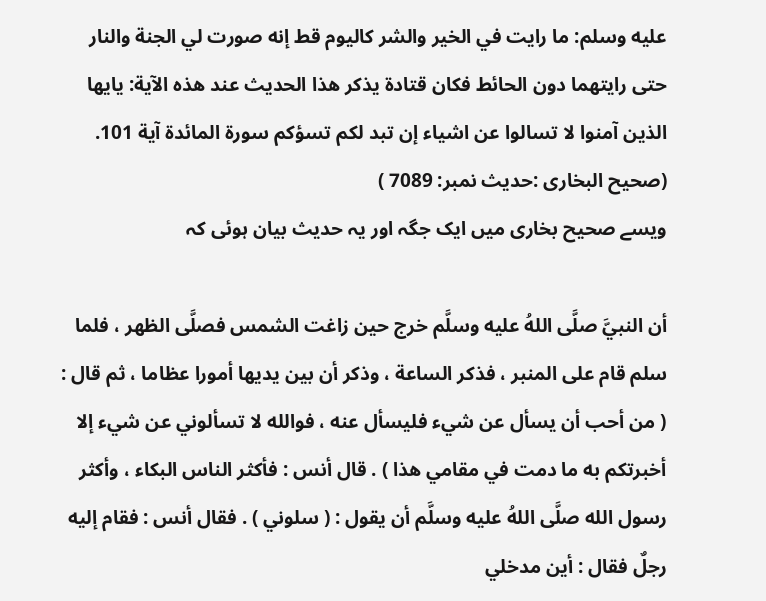عليه وسلم: ما رايت في الخير والشر كاليوم قط إنه صورت لي الجنة والنار حتى رايتهما دون الحائط فكان قتادة يذكر هذا الحديث عند هذه الآية: يايها الذين آمنوا لا تسالوا عن اشياء إن تبد لكم تسؤكم سورة المائدة آية 101.
(صحیح البخاری :حدیث نمبر: 7089 )
ویسے صحیح بخاری میں ایک جگہ اور یہ حدیث بیان ہوئی کہ

أن النبيَّ صلَّى اللهُ عليه وسلَّم خرج حين زاغت الشمس فصلَّى الظهر ، فلما سلم قام على المنبر ، فذكر الساعة ، وذكر أن بين يديها أمورا عظاما ، ثم قال : ( من أحب أن يسأل عن شيء فليسأل عنه ، فوالله لا تسألوني عن شيء إلا أخبرتكم به ما دمت في مقامي هذا ) . قال أنس : فأكثر الناس البكاء ، وأكثر رسول الله صلَّى اللهُ عليه وسلَّم أن يقول : ( سلوني ) . فقال أنس : فقام إليه رجلٌ فقال : أين مدخلي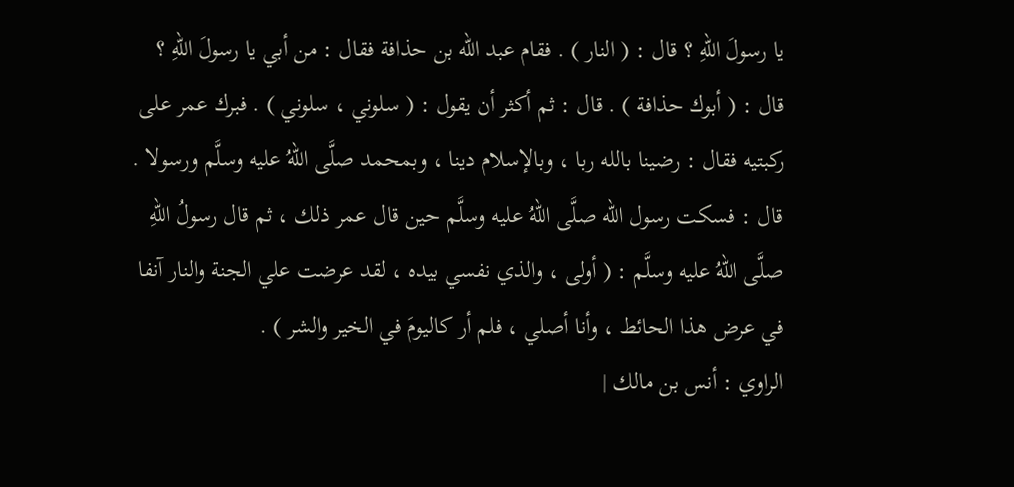يا رسولَ اللهِ ؟ قال : ( النار ) . فقام عبد الله بن حذافة فقال : من أبي يا رسولَ اللهِ ؟ قال : ( أبوك حذافة ) . قال : ثم أكثر أن يقول : ( سلوني ، سلوني ) . فبرك عمر على ركبتيه فقال : رضينا بالله ربا ، وبالإسلام دينا ، وبمحمد صلَّى اللهُ عليه وسلَّم ورسولا . قال : فسكت رسول الله صلَّى اللهُ عليه وسلَّم حين قال عمر ذلك ، ثم قال رسولُ اللهِ صلَّى اللهُ عليه وسلَّم : ( أولى ، والذي نفسي بيده ، لقد عرضت علي الجنة والنار آنفا في عرض هذا الحائط ، وأنا أصلي ، فلم أر كاليومَ في الخير والشر ) .
الراوي : أنس بن مالك |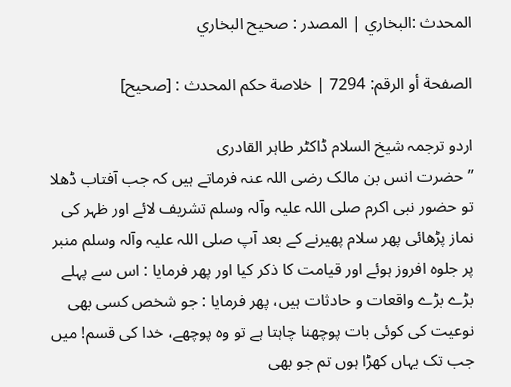المحدث :البخاري | المصدر : صحيح البخاري

الصفحة أو الرقم: 7294 | خلاصة حكم المحدث : [صحيح]

اردو ترجمہ شیخ السلام ڈاکٹر طاہر القادری
’’حضرت انس بن مالک رضی اللہ عنہ فرماتے ہیں کہ جب آفتاب ڈھلا تو حضور نبی اکرم صلی اللہ علیہ وآلہ وسلم تشریف لائے اور ظہر کی نماز پڑھائی پھر سلام پھیرنے کے بعد آپ صلی اللہ علیہ وآلہ وسلم منبر پر جلوہ افروز ہوئے اور قیامت کا ذکر کیا اور پھر فرمایا : اس سے پہلے بڑے بڑے واقعات و حادثات ہیں، پھر فرمایا : جو شخص کسی بھی نوعیت کی کوئی بات پوچھنا چاہتا ہے تو وہ پوچھے، خدا کی قسم! میں جب تک یہاں کھڑا ہوں تم جو بھی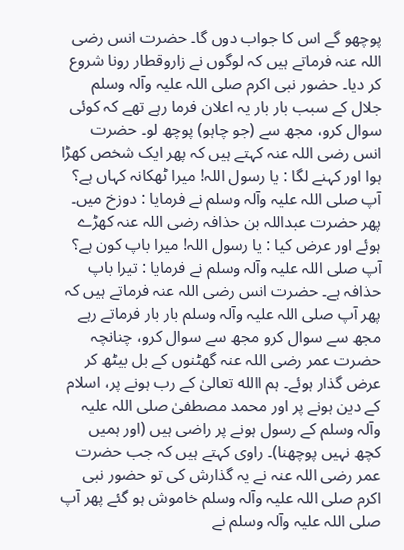پوچھو گے اس کا جواب دوں گا۔ حضرت انس رضی اللہ عنہ فرماتے ہیں کہ لوگوں نے زاروقطار رونا شروع کر دیا۔ حضور نبی اکرم صلی اللہ علیہ وآلہ وسلم جلال کے سبب بار بار یہ اعلان فرما رہے تھے کہ کوئی سوال کرو، مجھ سے (جو چاہو) پوچھ لو۔ حضرت انس رضی اللہ عنہ کہتے ہیں کہ پھر ایک شخص کھڑا ہوا اور کہنے لگا : یا رسول اللہ! میرا ٹھکانہ کہاں ہے؟ آپ صلی اللہ علیہ وآلہ وسلم نے فرمایا : دوزخ میں۔ پھر حضرت عبداللہ بن حذافہ رضی اللہ عنہ کھڑے ہوئے اور عرض کیا : یا رسول اللہ! میرا باپ کون ہے؟ آپ صلی اللہ علیہ وآلہ وسلم نے فرمایا : تیرا باپ حذافہ ہے۔ حضرت انس رضی اللہ عنہ فرماتے ہیں کہ پھر آپ صلی اللہ علیہ وآلہ وسلم بار بار فرماتے رہے مجھ سے سوال کرو مجھ سے سوال کرو، چنانچہ حضرت عمر رضی اللہ عنہ گھٹنوں کے بل بیٹھ کر عرض گذار ہوئے۔ ہم االله تعالیٰ کے رب ہونے پر، اسلام کے دین ہونے پر اور محمد مصطفیٰ صلی اللہ علیہ وآلہ وسلم کے رسول ہونے پر راضی ہیں (اور ہمیں کچھ نہیں پوچھنا)۔ راوی کہتے ہیں کہ جب حضرت عمر رضی اللہ عنہ نے یہ گذارش کی تو حضور نبی اکرم صلی اللہ علیہ وآلہ وسلم خاموش ہو گئے پھر آپ صلی اللہ علیہ وآلہ وسلم نے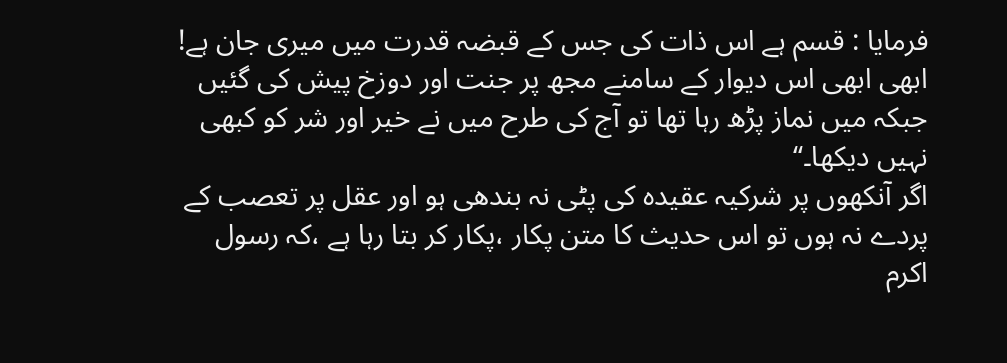فرمایا : قسم ہے اس ذات کی جس کے قبضہ قدرت میں میری جان ہے! ابھی ابھی اس دیوار کے سامنے مجھ پر جنت اور دوزخ پیش کی گئیں جبکہ میں نماز پڑھ رہا تھا تو آج کی طرح میں نے خیر اور شر کو کبھی نہیں دیکھا۔‘‘
اگر آنکھوں پر شرکیہ عقیدہ کی پٹی نہ بندھی ہو اور عقل پر تعصب کے پردے نہ ہوں تو اس حدیث کا متن پکار ،پکار کر بتا رہا ہے ،کہ رسول اکرم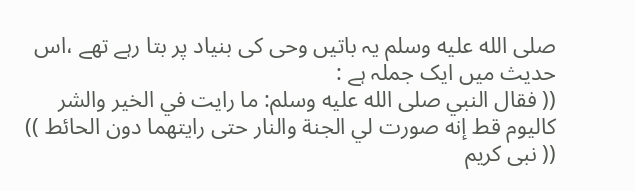صلى الله عليه وسلم یہ باتیں وحی کی بنیاد پر بتا رہے تھے ،اس حدیث میں ایک جملہ ہے :
(( فقال النبي صلى الله عليه وسلم: ما رايت في الخير والشر كاليوم قط إنه صورت لي الجنة والنار حتى رايتهما دون الحائط ))
(( نبی کریم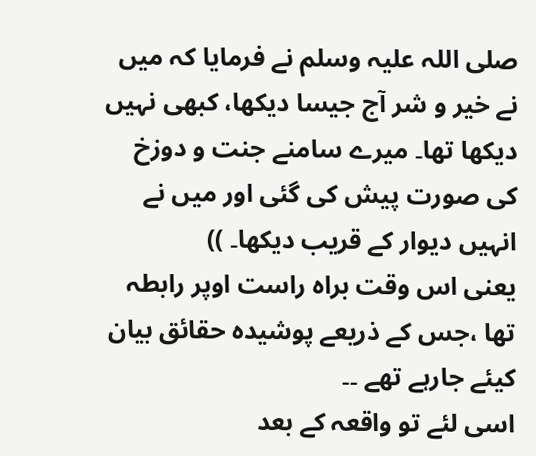صلی اللہ علیہ وسلم نے فرمایا کہ میں نے خیر و شر آج جیسا دیکھا، کبھی نہیں دیکھا تھا۔ میرے سامنے جنت و دوزخ کی صورت پیش کی گئی اور میں نے انہیں دیوار کے قریب دیکھا۔ ))
یعنی اس وقت براہ راست اوپر رابطہ تھا ،جس کے ذریعے پوشیدہ حقائق بیان کیئے جارہے تھے ۔۔
اسی لئے تو واقعہ کے بعد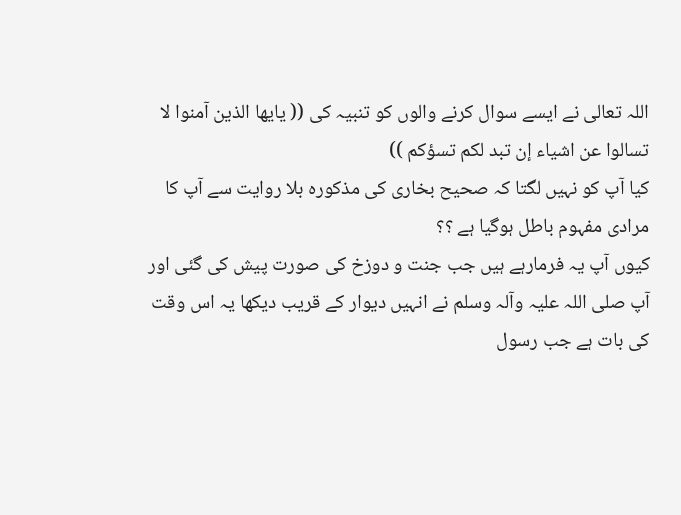اللہ تعالی نے ایسے سوال کرنے والوں کو تنبیہ کی (( يايها الذين آمنوا لا تسالوا عن اشياء إن تبد لكم تسؤكم ))
کیا آپ کو نہیں لگتا کہ صحیح بخاری کی مذکورہ بلا روایت سے آپ کا مرادی مفہوم باطل ہوگیا ہے ؟؟
کیوں آپ یہ فرمارہے ہیں جب جنت و دوزخ کی صورت پیش کی گئی اور آپ صلی اللہ علیہ وآلہ وسلم نے انہیں دیوار کے قریب دیکھا یہ اس وقت کی بات ہے جب رسول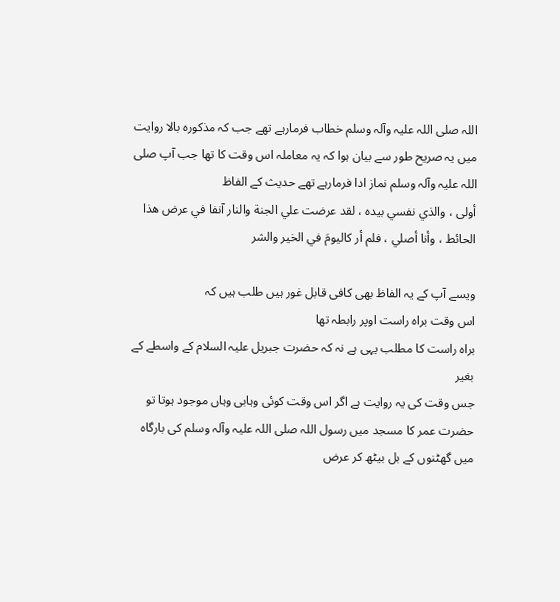اللہ صلی اللہ علیہ وآلہ وسلم خطاب فرمارہے تھے جب کہ مذکورہ بالا روایت میں یہ صریح طور سے بیان ہوا کہ یہ معاملہ اس وقت کا تھا جب آپ صلی اللہ علیہ وآلہ وسلم نماز ادا فرمارہے تھے حدیث کے الفاظ
أولى ، والذي نفسي بيده ، لقد عرضت علي الجنة والنار آنفا في عرض هذا الحائط ، وأنا أصلي ، فلم أر كاليومَ في الخير والشر

ویسے آپ کے یہ الفاظ بھی کافی قابل غور ہیں طلب ہیں کہ
اس وقت براہ راست اوپر رابطہ تھا
براہ راست کا مطلب یہی ہے نہ کہ حضرت جبریل علیہ السلام کے واسطے کے بغیر
جس وقت کی یہ روایت ہے اگر اس وقت کوئی وہابی وہاں موجود ہوتا تو حضرت عمر کا مسجد میں رسول اللہ صلی اللہ علیہ وآلہ وسلم کی بارگاہ میں گھٹنوں کے بل بیٹھ کر عرض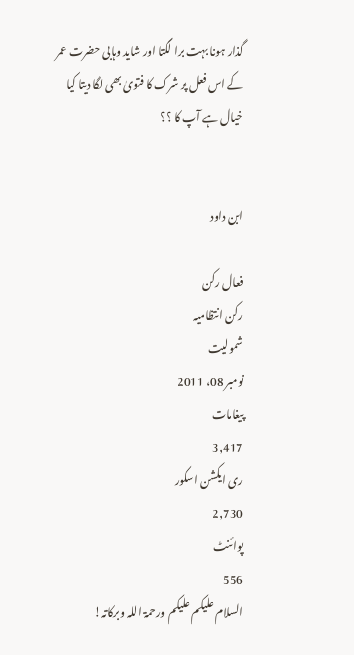گذار ہونا بہت برا لگتا اور شاید وہابی حضرت عمر کے اس فعل پر شرک کا فتویٰ بھی لگا دیتا کیا خیال ہے آپ کا ؟؟


ابن داود

فعال رکن
رکن انتظامیہ
شمولیت
نومبر 08، 2011
پیغامات
3,417
ری ایکشن اسکور
2,730
پوائنٹ
556
السلام علیکم علیکم ورحمۃ اللہ وبرکاتہ!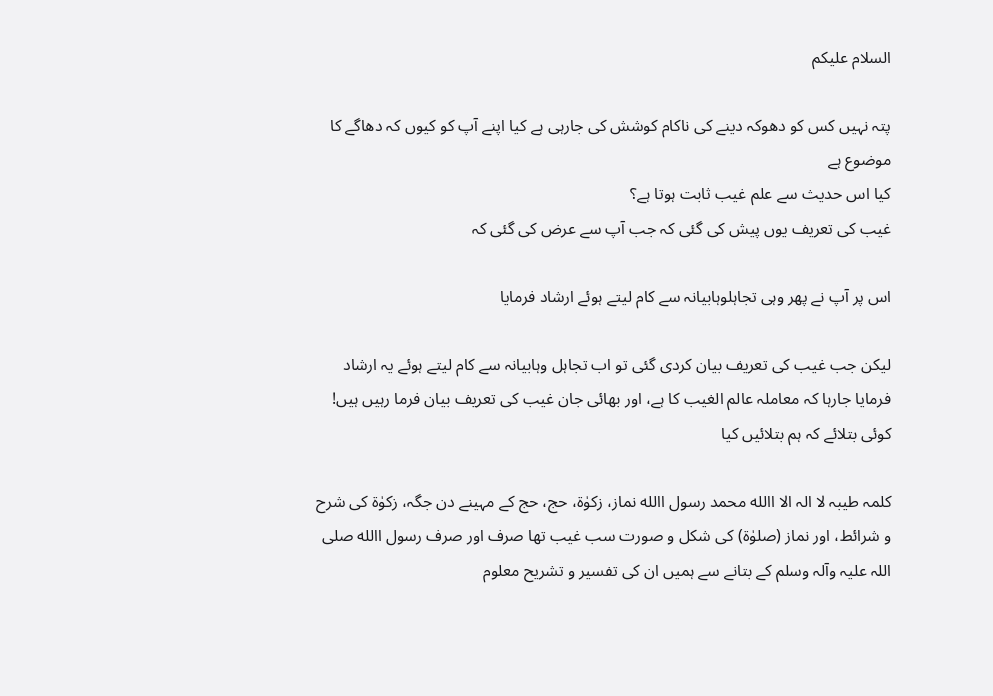السلام علیکم

پتہ نہیں کس کو دھوکہ دینے کی ناکام کوشش کی جارہی ہے کیا اپنے آپ کو کیوں کہ دھاگے کا موضوع ہے
کیا اس حدیث سے علم غیب ثابت ہوتا ہے؟
غیب کی تعریف یوں پیش کی گئی کہ جب آپ سے عرض کی گئی کہ

اس پر آپ نے پھر وہی تجاہلوہابیانہ سے کام لیتے ہوئے ارشاد فرمایا

لیکن جب غیب کی تعریف بیان کردی گئی تو اب تجاہل وہابیانہ سے کام لیتے ہوئے یہ ارشاد فرمایا جارہا کہ معاملہ عالم الغیب کا ہے، اور بھائی جان غیب کی تعریف بیان فرما رہیں ہیں!
کوئی بتلائے کہ ہم بتلائیں کیا

کلمہ طیبہ لا الہ الا االله محمد رسول االله نماز، زکوٰۃ، حج، حج کے مہینے دن جگہ، زکوٰۃ کی شرح و شرائط، اور نماز (صلوٰۃ) کی شکل و صورت سب غیب تھا صرف اور صرف رسول االله صلی اللہ علیہ وآلہ وسلم کے بتانے سے ہمیں ان کی تفسیر و تشریح معلوم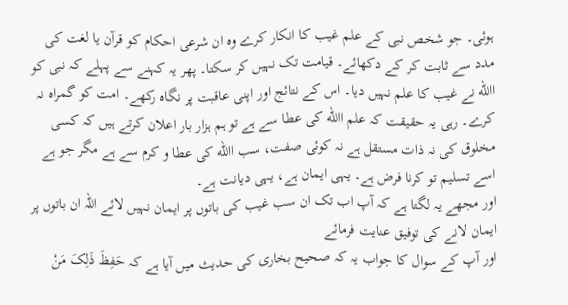ہوئی۔ جو شخص نبی کے علم غیب کا انکار کرے وہ ان شرعی احکام کو قرآن یا لغت کی مدد سے ثابت کر کے دکھائے۔ قیامت تک نہیں کر سکتا۔ پھر یہ کہنے سے پہلے کہ نبی کو االله نے غیب کا علم نہیں دیا۔ اس کے نتائج اور اپنی عاقبت پر نگاہ رکھے۔ امت کو گمراہ نہ کرے۔ رہی یہ حقیقت کہ علم االله کی عطا سے ہے تو ہم ہزار بار اعلان کرتے ہیں کہ کسی مخلوق کی نہ ذات مستقل ہے نہ کوئی صفت، سب االله کی عطا و کرم سے ہے مگر جو ہے اسے تسلیم تو کرنا فرض ہے۔ یہی ایمان ہے، یہی دیانت ہے۔
اور مجھے یہ لگتا ہے کہ آپ اب تک ان سب غیب کی باتوں پر ایمان نہیں لائے اللہ ان باتوں پر ایمان لانے کی توفیق عنایت فرمائے
اور آپ کے سوال کا جواب یہ کہ صحیح بخاری کی حدیث میں آیا ہے کہ حَفِظَ ذَلِکَ مَنْ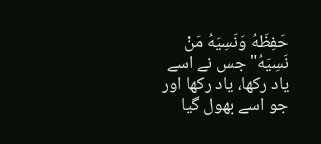حَفِظَهُ وَنَسِيَهُ مَنْ نَسِيَهُ" جس نے اسے یاد رکھا، یاد رکھا اور جو اسے بھول گیا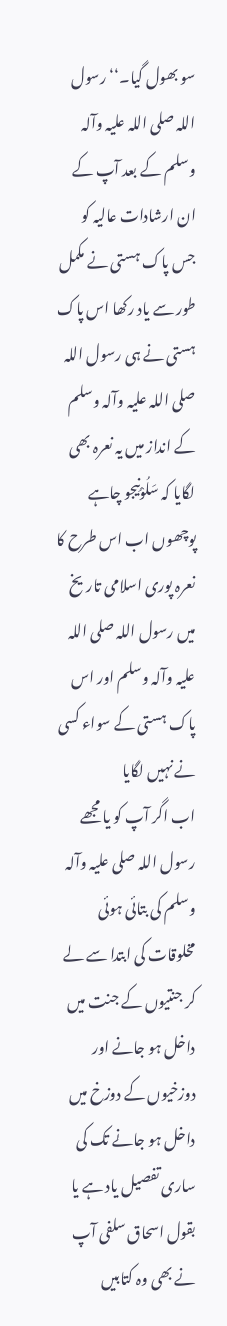سو بھول گیا۔‘‘ رسول اللہ صلی اللہ علیہ وآلہ وسلم کے بعد آپ کے ان ارشادات عالیہ کو جس پاک ہستی نے مکمل طور سے یاد رکھا اس پاک ہستی نے ہی رسول اللہ صلی اللہ علیہ وآلہ وسلم کے انداز میں یہ نعرہ بھی لگایا کہ سَلُوْنِيجو چاہے پوچھوں اب اس طرح کا نعرہ پوری اسلامی تاریخ میں رسول اللہ صلی اللہ علیہ وآلہ وسلم اور اس پاک ہستی کے سواء کسی نے نہیں لگایا
اب اگر آپ کو یا مجھے رسول اللہ صلی علیہ وآلہ وسلم کی بتائی ہوئی مخلوقات کی ابتدا سے لے کر جنتیوں کے جنت میں داخل ہو جانے اور دوزخیوں کے دوزخ میں داخل ہو جانے تک کی ساری تفصیل یاد ہے یا بقول اسحاق سلفی آپ نے بھی وہ کتابیں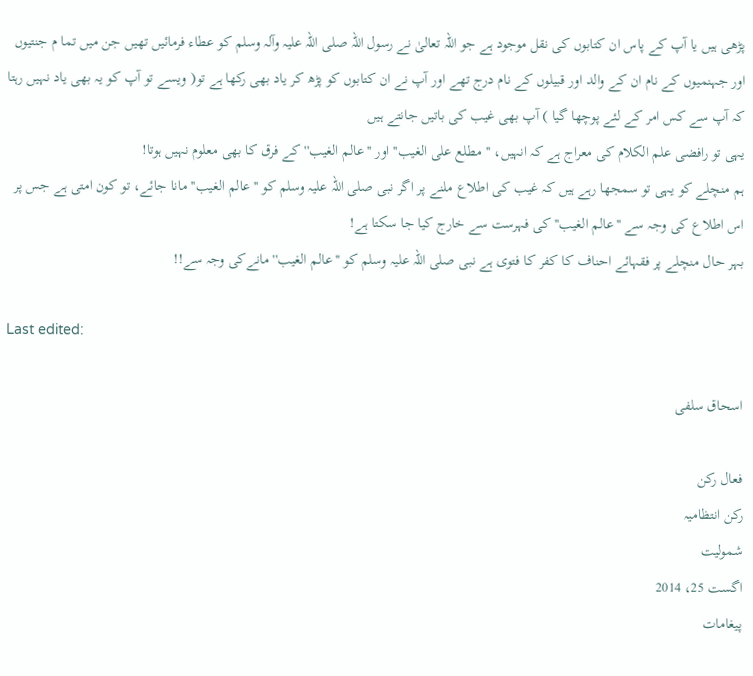پڑھی ہیں یا آپ کے پاس ان کتابوں کی نقل موجود ہے جو اللہ تعالیٰ نے رسول اللہ صلی اللہ علیہ وآلہ وسلم کو عطاء فرمائیں تھیں جن میں تما م جنتیوں اور جہنمیوں کے نام ان کے والد اور قبیلوں کے نام درج تھے اور آپ نے ان کتابوں کو پڑھ کر یاد بھی رکھا ہے تو( ویسے تو آپ کو یہ بھی یاد نہیں رہتا کہ آپ سے کس امر کے لئے پوچھا گیا ) آپ بھی غیب کی باتیں جانتے ہیں
یہی تو رافضی علم الکلام کی معراج ہے کہ انہیں، ''مطلع علی الغیب'' اور ''عالم الغیب'' کے فرق کا بھی معلوم نہیں ہوتا!
ہم منچلے کو یہی تو سمجھا رہے ہیں کہ غیب کی اطلاع ملنے پر اگر نبی صلی اللہ علیہ وسلم کو ''عالم الغیب'' مانا جائے، تو کون امتی ہے جس پر اس اطلاع کی وجہ سے ''عالم الغیب'' کی فہرست سے خارج کیا جا سکتا ہے!
بہر حال منچلے پر فقہائے احناف کا کفر کا فتوی ہے نبی صلی اللہ علیہ وسلم کو ''عالم الغیب'' مانےکی وجہ سے!!

Last edited:

اسحاق سلفی

فعال رکن
رکن انتظامیہ
شمولیت
اگست 25، 2014
پیغامات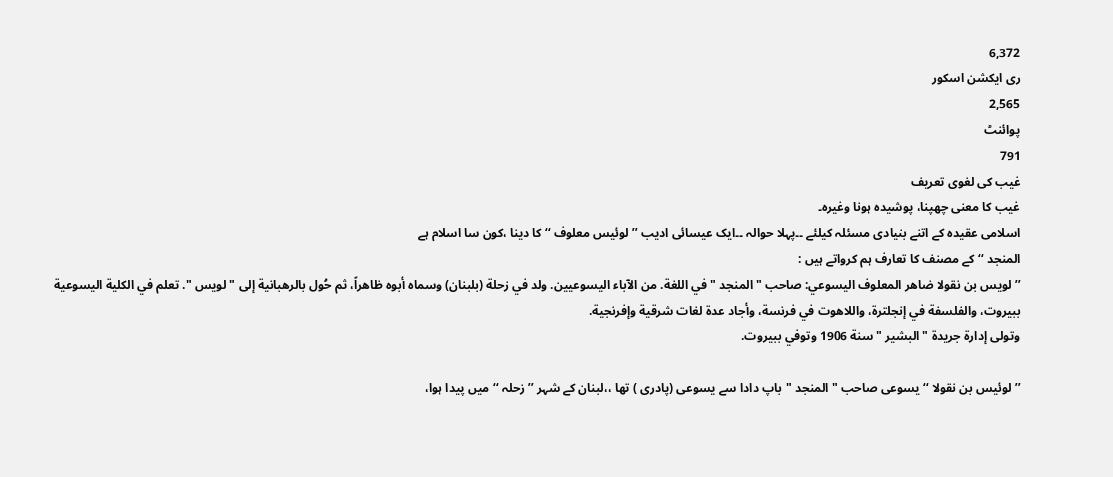6,372
ری ایکشن اسکور
2,565
پوائنٹ
791
غیب کی لغوی تعریف
غیب کا معنی چھپنا، پوشیدہ ہونا وغیرہ۔
اسلامی عقیدہ کے اتنے بنیادی مسئلہ کیلئے ۔۔پہلا حوالہ ۔۔ایک عیسائی ادیب ’’ لوئیس معلوف ‘‘ کا دینا ،کون سا اسلام ہے
المنجد ‘‘ کے مصنف کا تعارف ہم کرواتے ہیں :
’’ لويس بن نقولا ضاهر المعلوف اليسوعي: صاحب " المنجد " في اللغة. من الآباء اليسوعيين. ولد في زحلة (بلبنان) وسماه أبوه ظاهراً، ثم حُول بالرهبانية إلى " لويس ". تعلم في الكلية اليسوعية ببيروت، والفلسفة في إنجلترة، واللاهوت في فرنسة، وأجاد عدة لغات شرقية وإفرنجية.
وتولى إدارة جريدة " البشير " سنة 1906 وتوفي ببيروت.

’’ لوئیس بن نقولا ‘‘ یسوعی صاحب " المنجد "باپ دادا سے یسوعی (پادری ) تھا ،،لبنان کے شہر ’’ زحلہ ‘‘ میں پیدا ہوا،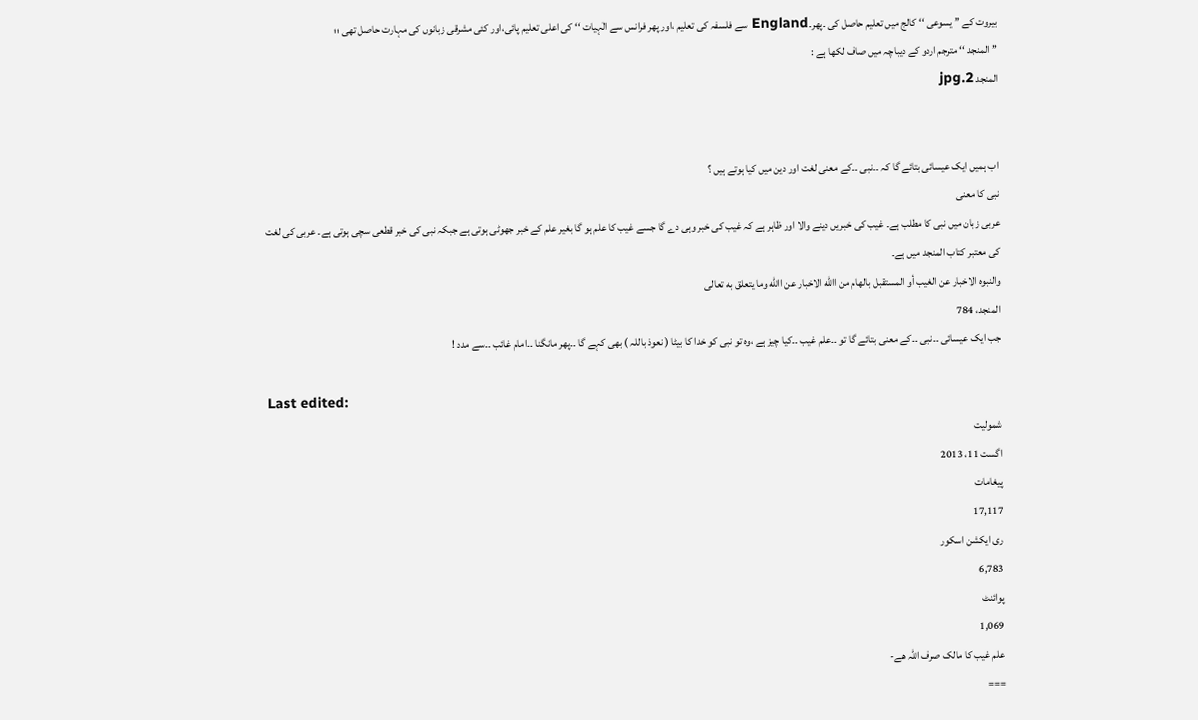بیروت کے ’’ یسوعی ‘‘ کالج میں تعلیم حاصل کی ۔پھر۔England سے فلسفہ کی تعلیم ،اور پھر فرانس سے الٰہیات ‘‘ کی اعلی تعلیم پائی،اور کئی مشرقی زبانوں کی مہارت حاصل تھی ؛؛
’’ المنجد ‘‘ مترجم اردو کے دیباچہ میں صاف لکھا ہے :
المنجد 2.jpg


اب ہمیں ایک عیسائی بتائے گا کہ ۔۔نبی ۔۔کے معنی لغت اور دین میں کیا ہوتے ہیں ؟
نبی کا معنی
عربی زبان میں نبی کا مطلب ہے۔ غیب کی خبریں دینے والا اور ظاہر ہے کہ غیب کی خبر وہی دے گا جسے غیب کا علم ہو گا بغیر علم کے خبر جھوٹی ہوتی ہے جبکہ نبی کی خبر قطعی سچی ہوتی ہے۔ عربی کی لغت کی معتبر کتاب المنجد میں ہے۔
والنبوه الاخبار عن الغیب أو المستقبل بالهام من االله الاخبار عن االله وما یتعلق به تعالی
المنجد، 784
جب ایک عیسائی ۔۔نبی ۔۔کے معنی بتائے گا تو ۔۔علم غیب ۔۔کیا چیز ہے ،وہ تو نبی کو خدا کا بیٹا ( نعوذ باللہ ) بھی کہے گا ۔۔پھر مانگنا ۔۔امام غائب ۔۔سے مدد !

Last edited:
شمولیت
اگست 11، 2013
پیغامات
17,117
ری ایکشن اسکور
6,783
پوائنٹ
1,069
علم غیب کا مالک صرف اللہ ھے-
===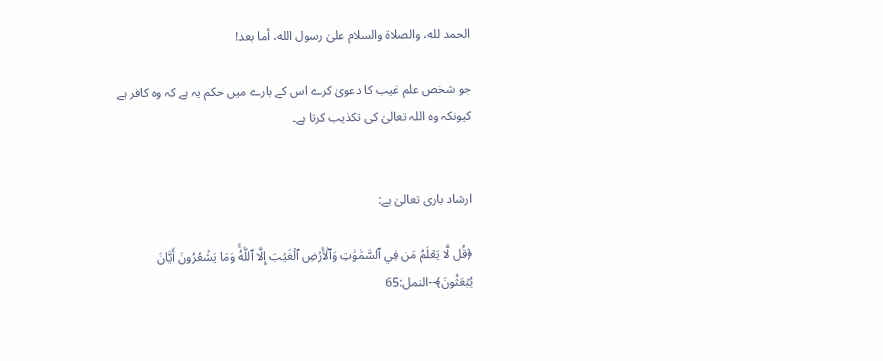الحمد لله، والصلاة والسلام علىٰ رسول الله، أما بعد!

جو شخص علم غیب کا دعویٰ کرے اس کے بارے میں حکم یہ ہے کہ وہ کافر ہے کیونکہ وہ اللہ تعالیٰ کی تکذیب کرتا ہے۔


ارشاد باری تعالیٰ ہے:

﴿قُل لَّا يَعۡلَمُ مَن فِي ٱلسَّمَٰوَٰتِ وَٱلۡأَرۡضِ ٱلۡغَيۡبَ إِلَّا ٱللَّهُۚ وَمَا يَشۡعُرُونَ أَيَّانَ يُبۡعَثُونَ﴾--النمل:65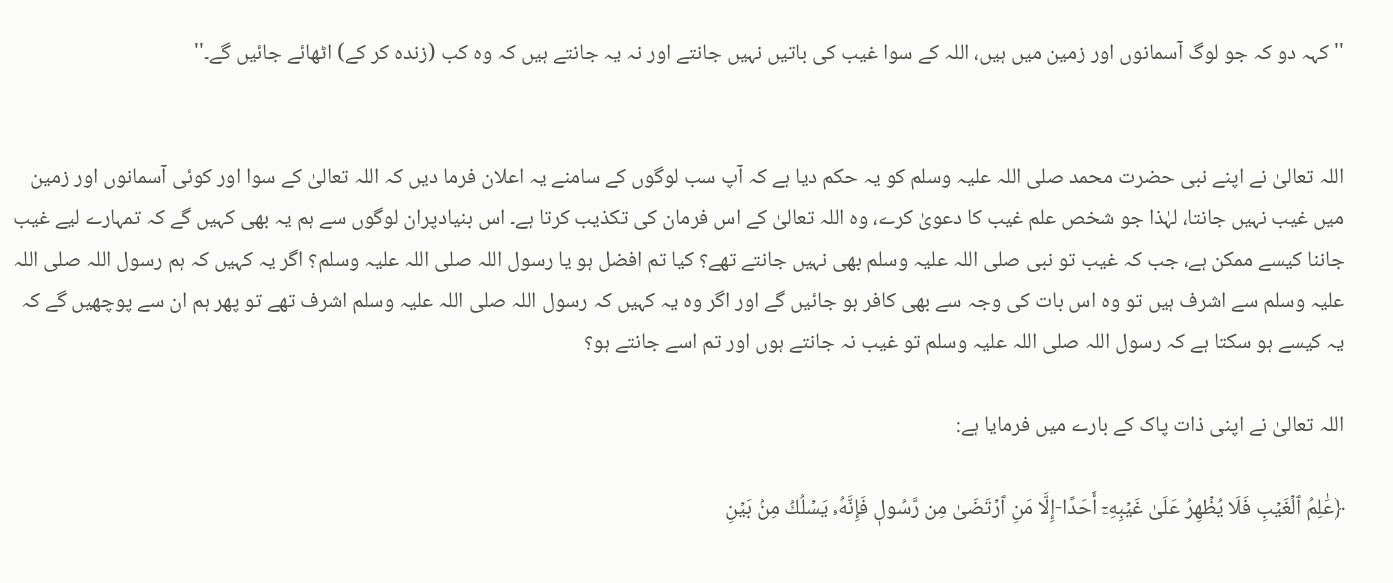''کہہ دو کہ جو لوگ آسمانوں اور زمین میں ہیں، اللہ کے سوا غیب کی باتیں نہیں جانتے اور نہ یہ جانتے ہیں کہ وہ کب (زندہ کر کے) اٹھائے جائیں گے۔''


اللہ تعالیٰ نے اپنے نبی حضرت محمد صلی اللہ علیہ وسلم کو یہ حکم دیا ہے کہ آپ سب لوگوں کے سامنے یہ اعلان فرما دیں کہ اللہ تعالیٰ کے سوا اور کوئی آسمانوں اور زمین میں غیب نہیں جانتا، لہٰذا جو شخص علم غیب کا دعویٰ کرے، وہ اللہ تعالیٰ کے اس فرمان کی تکذیب کرتا ہے۔ اس بنیادپران لوگوں سے ہم یہ بھی کہیں گے کہ تمہارے لیے غیب جاننا کیسے ممکن ہے، جب کہ غیب تو نبی صلی اللہ علیہ وسلم بھی نہیں جانتے تھے؟ کیا تم افضل ہو یا رسول اللہ صلی اللہ علیہ وسلم؟ اگر یہ کہیں کہ ہم رسول اللہ صلی اللہ علیہ وسلم سے اشرف ہیں تو وہ اس بات کی وجہ سے بھی کافر ہو جائیں گے اور اگر وہ یہ کہیں کہ رسول اللہ صلی اللہ علیہ وسلم اشرف تھے تو پھر ہم ان سے پوچھیں گے کہ یہ کیسے ہو سکتا ہے کہ رسول اللہ صلی اللہ علیہ وسلم تو غیب نہ جانتے ہوں اور تم اسے جانتے ہو؟

اللہ تعالیٰ نے اپنی ذات پاک کے بارے میں فرمایا ہے:

﴿عَٰلِمُ ٱلۡغَيۡبِ فَلَا يُظۡهِرُ عَلَىٰ غَيۡبِهِۦٓ أَحَدًا-إِلَّا مَنِ ٱرۡتَضَىٰ مِن رَّسُولٖ فَإِنَّهُۥ يَسۡلُكُ مِنۢ بَيۡنِ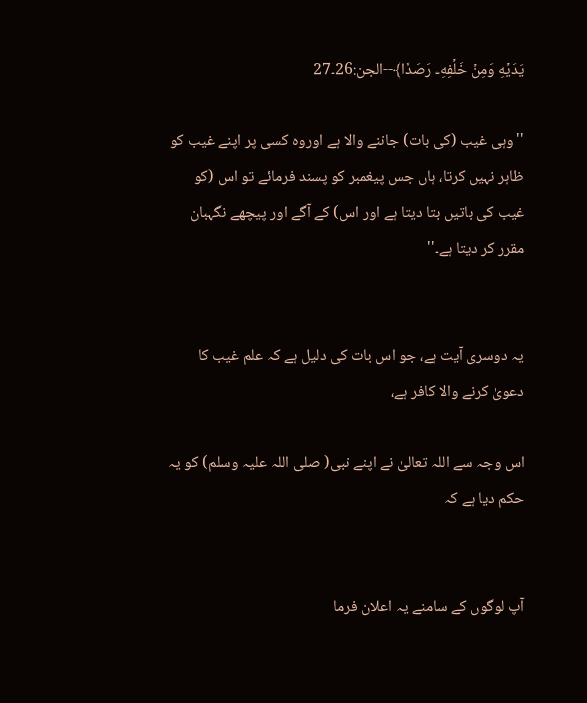يَدَيۡهِ وَمِنۡ خَلۡفِهِۦ رَصَدٗا﴾--الجن:26۔27

''وہی غیب (کی بات) جاننے والا ہے اوروہ کسی پر اپنے غیب کو ظاہر نہیں کرتا، ہاں جس پیغمبر کو پسند فرمائے تو اس (کو غیب کی باتیں بتا دیتا ہے اور اس) کے آگے اور پیچھے نگہبان مقرر کر دیتا ہے۔''


یہ دوسری آیت ہے، جو اس بات کی دلیل ہے کہ علم غیب کا دعویٰ کرنے والا کافر ہے،

اس وجہ سے اللہ تعالیٰ نے اپنے نبی( صلی اللہ علیہ وسلم) کو یہ حکم دیا ہے کہ


آپ لوگوں کے سامنے یہ اعلان فرما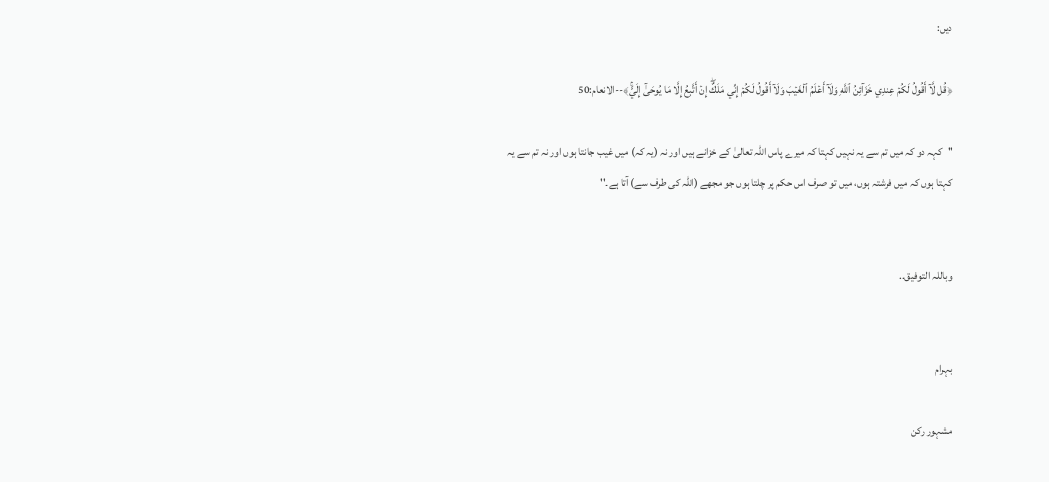دیں:

﴿قُل لَّآ أَقُولُ لَكُمۡ عِندِي خَزَآئِنُ ٱللَّهِ وَلَآ أَعۡلَمُ ٱلۡغَيۡبَ وَلَآ أَقُولُ لَكُمۡ إِنِّي مَلَكٌۖ إِنۡ أَتَّبِعُ إِلَّا مَا يُوحَىٰٓ إِلَيَّۚ﴾--الانعام:50

''کہہ دو کہ میں تم سے یہ نہیں کہتا کہ میرے پاس اللہ تعالیٰ کے خزانے ہیں اور نہ (یہ کہ) میں غیب جانتا ہوں اور نہ تم سے یہ کہتا ہوں کہ میں فرشتہ ہوں، میں تو صرف اس حکم پر چلتا ہوں جو مجھے (اللہ کی طرف سے) آتا ہے۔''


وباللہ التوفیق..


بہرام

مشہور رکن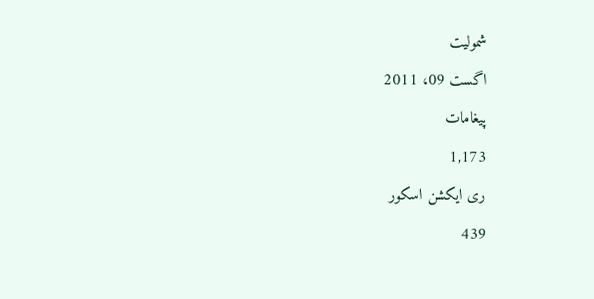شمولیت
اگست 09، 2011
پیغامات
1,173
ری ایکشن اسکور
439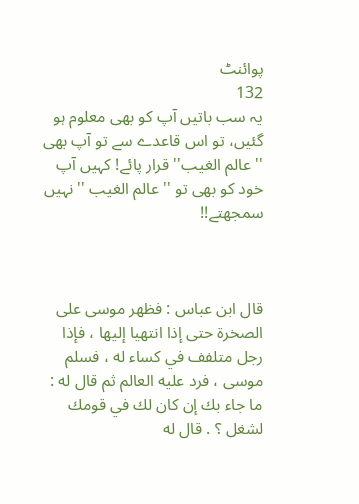پوائنٹ
132
یہ سب باتیں آپ کو بھی معلوم ہو گئیں، تو اس قاعدے سے تو آپ بھی ''عالم الغیب'' قرار پائے! کہیں آپ خود کو بھی تو ''عالم الغیب '' نہیں سمجھتے!!



قال ابن عباس : فظهر موسى على الصخرة حتى إذا انتهيا إليها ، فإذا رجل متلفف في كساء له ، فسلم موسى ، فرد عليه العالم ثم قال له : ما جاء بك إن كان لك في قومك لشغل ؟ . قال له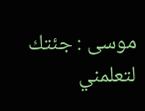موسى : جئتك لتعلمني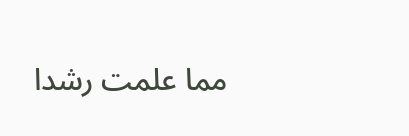مما علمت رشدا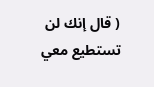( قال إنك لن تستطيع معي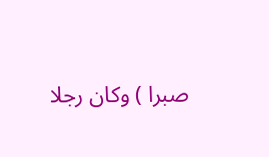صبرا ) وكان رجلا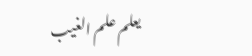يعلم علم الغيب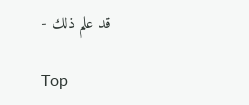قد علم ذلك -

Top